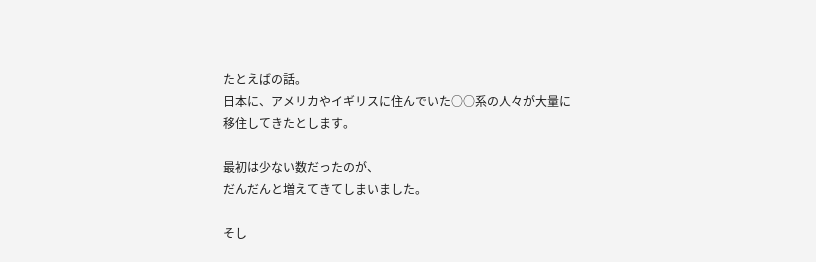たとえばの話。
日本に、アメリカやイギリスに住んでいた○○系の人々が大量に
移住してきたとします。

最初は少ない数だったのが、
だんだんと増えてきてしまいました。

そし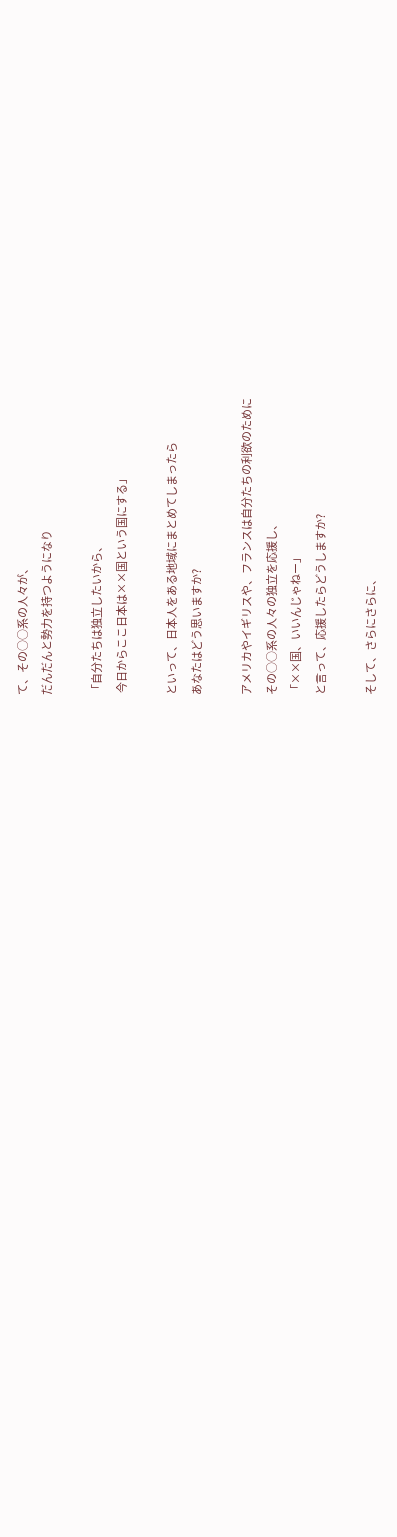て、その○○系の人々が、
だんだんと勢力を持つようになり

「自分たちは独立したいから、
 今日からここ日本は××国という国にする」

といって、日本人をある地域にまとめてしまったら
あなたはどう思いますか?

アメリカやイギリスや、フランスは自分たちの利欲のために
その○○系の人々の独立を応援し、
「××国、いいんじゃねー」
と言って、応援したらどうしますか?

そして、さらにさらに、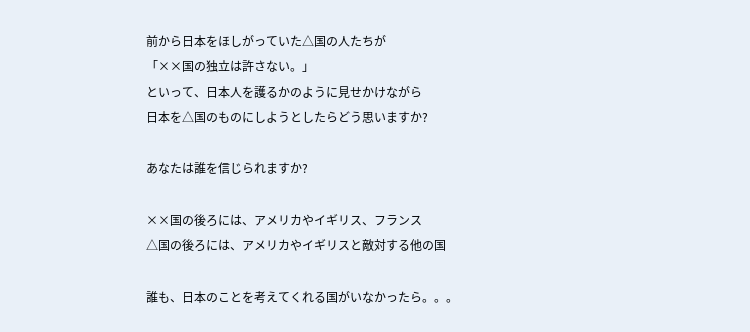前から日本をほしがっていた△国の人たちが
「××国の独立は許さない。」
といって、日本人を護るかのように見せかけながら
日本を△国のものにしようとしたらどう思いますか?

あなたは誰を信じられますか?

××国の後ろには、アメリカやイギリス、フランス
△国の後ろには、アメリカやイギリスと敵対する他の国

誰も、日本のことを考えてくれる国がいなかったら。。。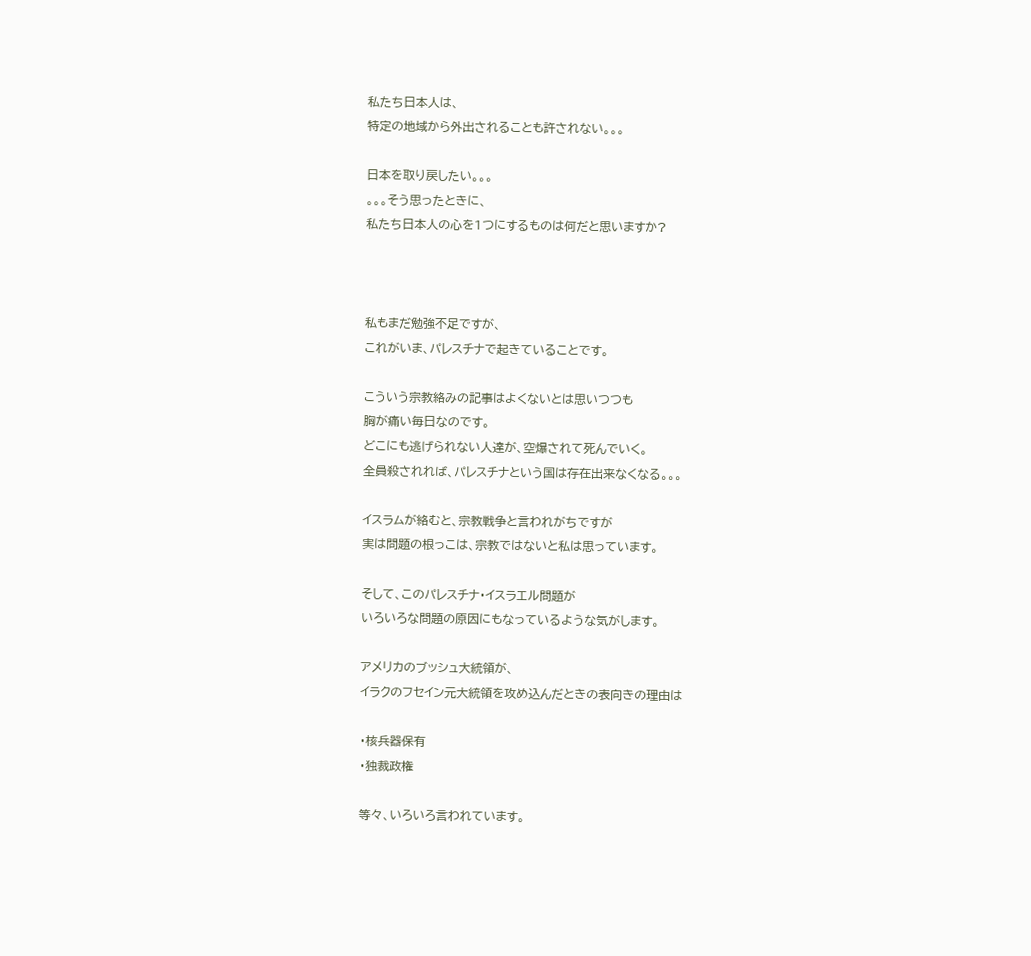私たち日本人は、
特定の地域から外出されることも許されない。。。

日本を取り戻したい。。。
。。。そう思ったときに、
私たち日本人の心を1つにするものは何だと思いますか?



私もまだ勉強不足ですが、
これがいま、パレスチナで起きていることです。

こういう宗教絡みの記事はよくないとは思いつつも
胸が痛い毎日なのです。
どこにも逃げられない人達が、空爆されて死んでいく。
全員殺されれば、パレスチナという国は存在出来なくなる。。。

イスラムが絡むと、宗教戦争と言われがちですが
実は問題の根っこは、宗教ではないと私は思っています。

そして、このパレスチナ・イスラエル問題が
いろいろな問題の原因にもなっているような気がします。

アメリカのブッシュ大統領が、
イラクのフセイン元大統領を攻め込んだときの表向きの理由は

・核兵器保有
・独裁政権

等々、いろいろ言われています。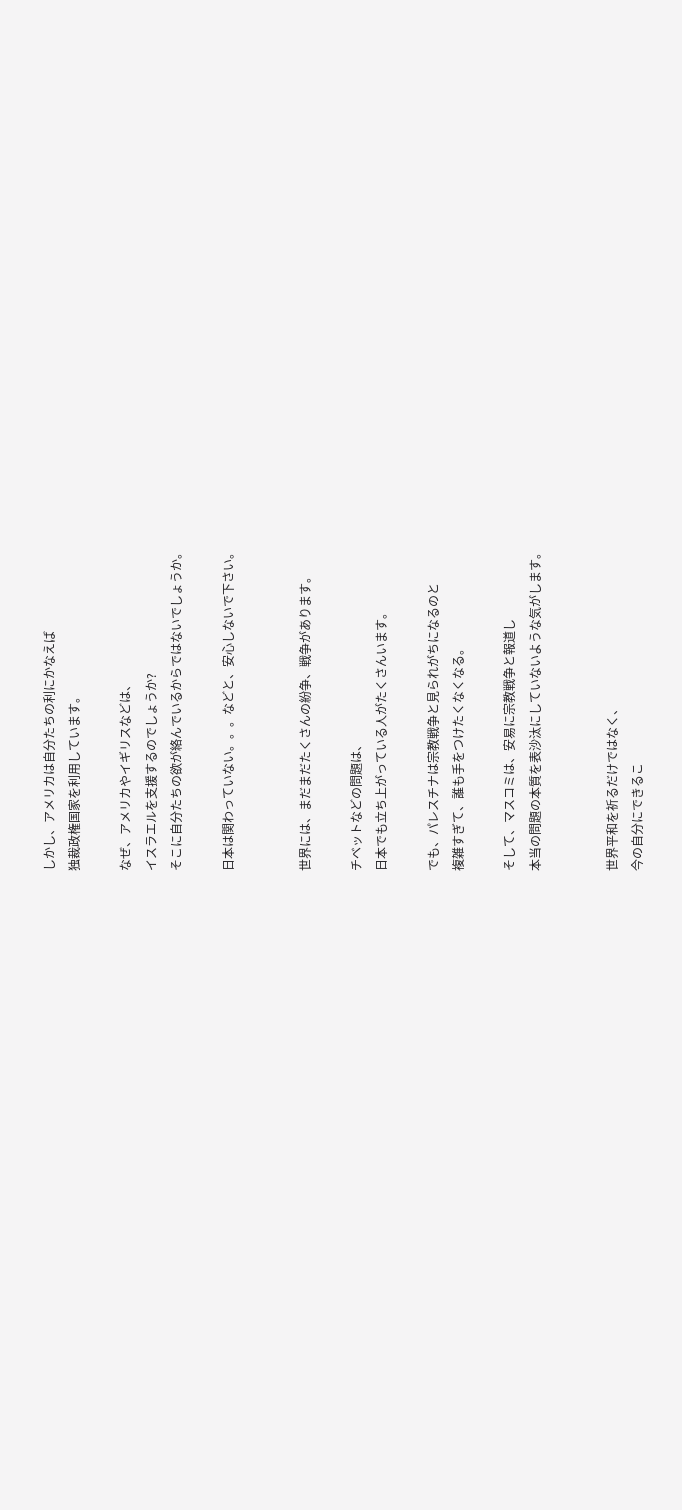しかし、アメリカは自分たちの利にかなえば
独裁政権国家を利用しています。

なぜ、アメリカやイギリスなどは、
イスラエルを支援するのでしょうか?
そこに自分たちの欲が絡んでいるからではないでしょうか。

日本は関わっていない。。。などと、安心しないで下さい。


世界には、まだまだたくさんの紛争、戦争があります。

チベットなどの問題は、
日本でも立ち上がっている人がたくさんいます。

でも、パレスチナは宗教戦争と見られがちになるのと
複雑すぎて、誰も手をつけたくなくなる。

そして、マスコミは、安易に宗教戦争と報道し
本当の問題の本質を表沙汰にしていないような気がします。


世界平和を祈るだけではなく、
今の自分にできるこ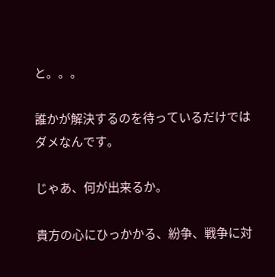と。。。

誰かが解決するのを待っているだけでは
ダメなんです。

じゃあ、何が出来るか。

貴方の心にひっかかる、紛争、戦争に対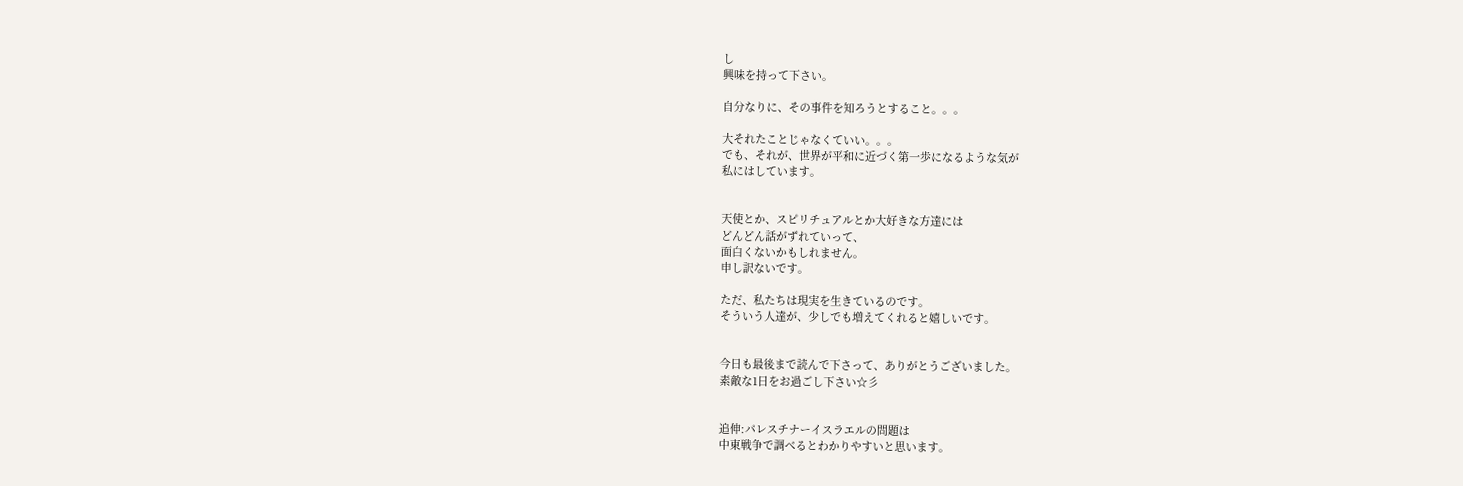し
興味を持って下さい。

自分なりに、その事件を知ろうとすること。。。

大それたことじゃなくていい。。。
でも、それが、世界が平和に近づく第一歩になるような気が
私にはしています。


天使とか、スピリチュアルとか大好きな方達には
どんどん話がずれていって、
面白くないかもしれません。
申し訳ないです。

ただ、私たちは現実を生きているのです。
そういう人達が、少しでも増えてくれると嬉しいです。


今日も最後まで読んで下さって、ありがとうございました。
素敵な1日をお過ごし下さい☆彡


追伸:パレスチナーイスラエルの問題は
中東戦争で調べるとわかりやすいと思います。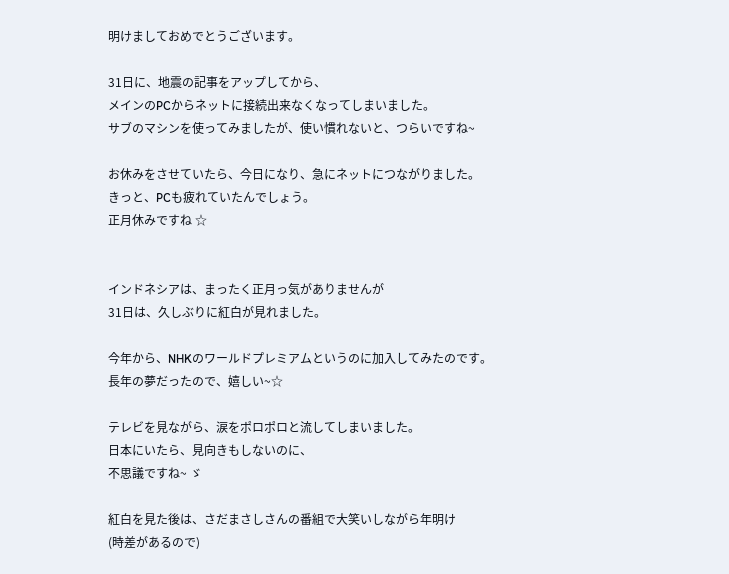明けましておめでとうございます。

31日に、地震の記事をアップしてから、
メインのPCからネットに接続出来なくなってしまいました。
サブのマシンを使ってみましたが、使い慣れないと、つらいですね~

お休みをさせていたら、今日になり、急にネットにつながりました。
きっと、PCも疲れていたんでしょう。
正月休みですね ☆


インドネシアは、まったく正月っ気がありませんが
31日は、久しぶりに紅白が見れました。

今年から、NHKのワールドプレミアムというのに加入してみたのです。
長年の夢だったので、嬉しい~☆

テレビを見ながら、涙をポロポロと流してしまいました。
日本にいたら、見向きもしないのに、
不思議ですね~ ゞ

紅白を見た後は、さだまさしさんの番組で大笑いしながら年明け
(時差があるので)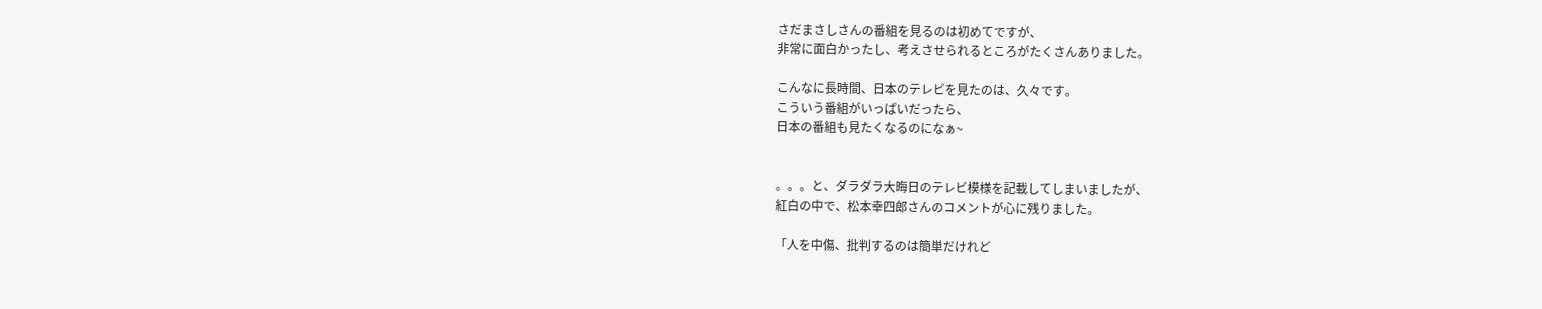さだまさしさんの番組を見るのは初めてですが、
非常に面白かったし、考えさせられるところがたくさんありました。

こんなに長時間、日本のテレビを見たのは、久々です。
こういう番組がいっぱいだったら、
日本の番組も見たくなるのになぁ~


。。。と、ダラダラ大晦日のテレビ模様を記載してしまいましたが、
紅白の中で、松本幸四郎さんのコメントが心に残りました。

「人を中傷、批判するのは簡単だけれど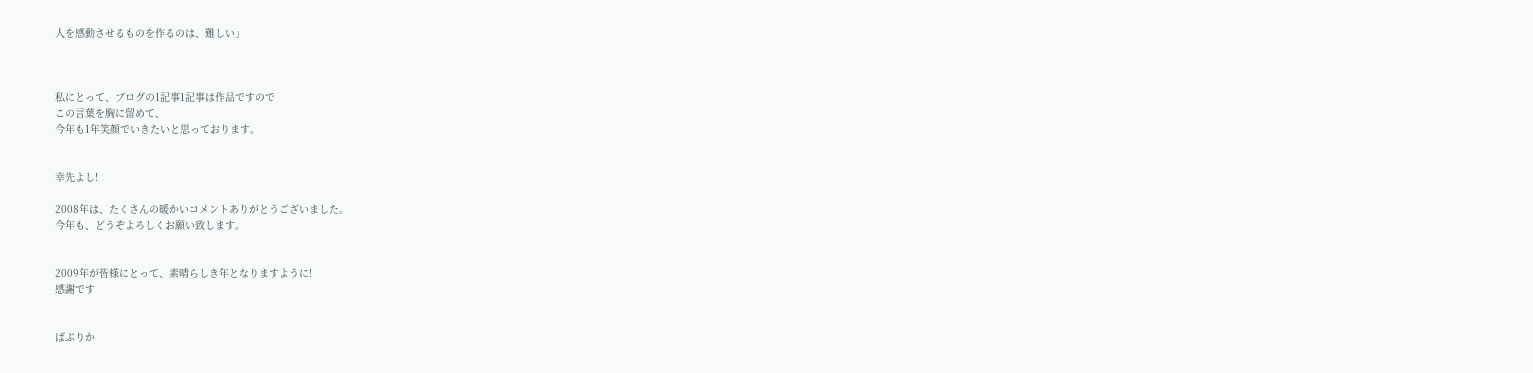人を感動させるものを作るのは、難しい」



私にとって、ブログの1記事1記事は作品ですので
この言葉を胸に留めて、
今年も1年笑顔でいきたいと思っております。


幸先よし!

2008年は、たくさんの暖かいコメントありがとうございました。
今年も、どうぞよろしくお願い致します。


2009年が皆様にとって、素晴らしき年となりますように!
感謝です


ぱぷりか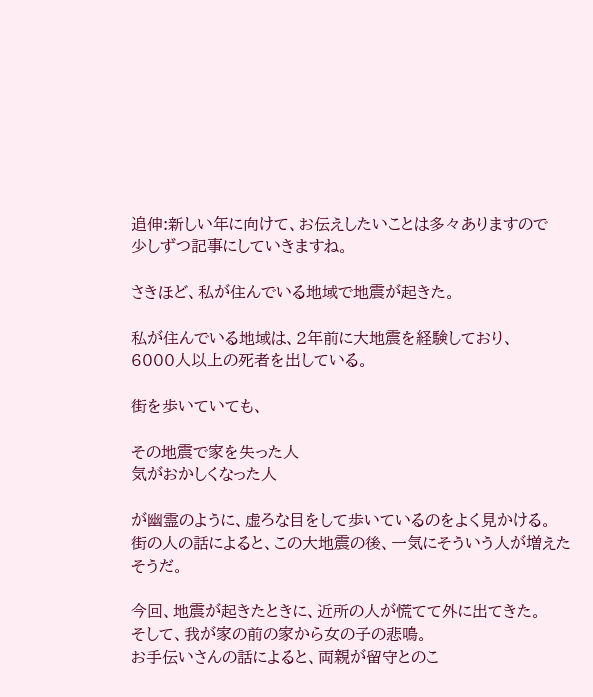追伸:新しい年に向けて、お伝えしたいことは多々ありますので
少しずつ記事にしていきますね。

さきほど、私が住んでいる地域で地震が起きた。

私が住んでいる地域は、2年前に大地震を経験しており、
6000人以上の死者を出している。

街を歩いていても、

その地震で家を失った人
気がおかしくなった人

が幽霊のように、虚ろな目をして歩いているのをよく見かける。
街の人の話によると、この大地震の後、一気にそういう人が増えたそうだ。

今回、地震が起きたときに、近所の人が慌てて外に出てきた。
そして、我が家の前の家から女の子の悲鳴。
お手伝いさんの話によると、両親が留守とのこ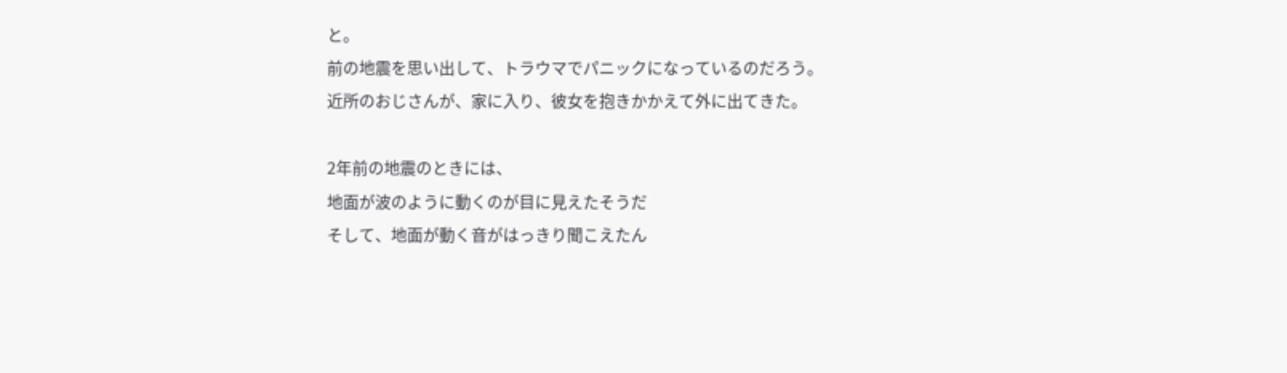と。
前の地震を思い出して、トラウマでパニックになっているのだろう。
近所のおじさんが、家に入り、彼女を抱きかかえて外に出てきた。

2年前の地震のときには、
地面が波のように動くのが目に見えたそうだ
そして、地面が動く音がはっきり聞こえたん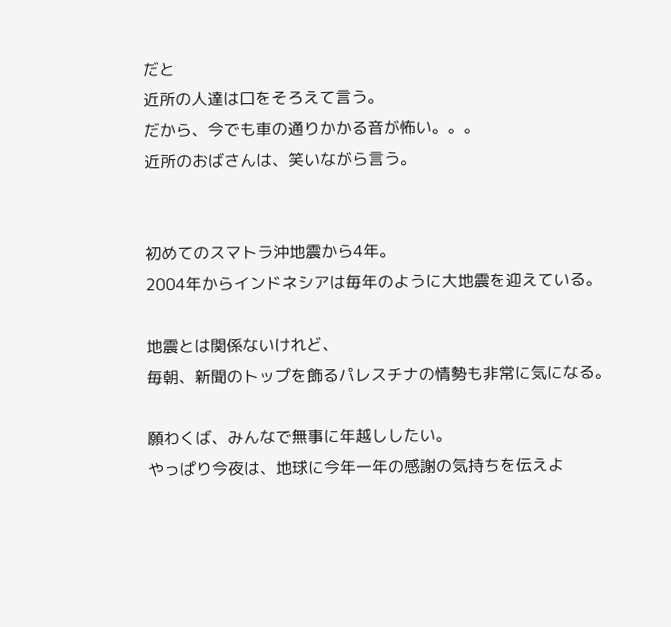だと
近所の人達は口をそろえて言う。
だから、今でも車の通りかかる音が怖い。。。
近所のおばさんは、笑いながら言う。


初めてのスマトラ沖地震から4年。
2004年からインドネシアは毎年のように大地震を迎えている。

地震とは関係ないけれど、
毎朝、新聞のトップを飾るパレスチナの情勢も非常に気になる。

願わくば、みんなで無事に年越ししたい。
やっぱり今夜は、地球に今年一年の感謝の気持ちを伝えよ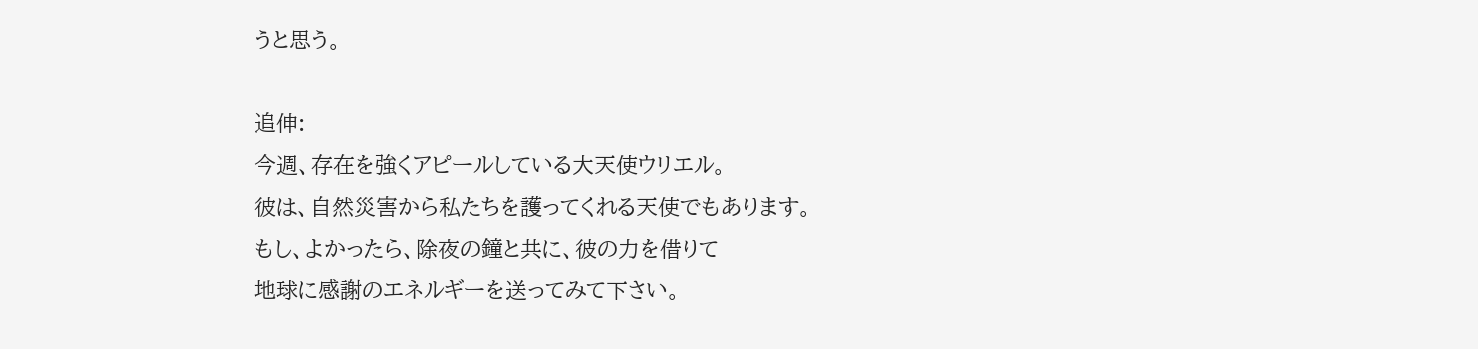うと思う。

追伸:
今週、存在を強くアピールしている大天使ウリエル。
彼は、自然災害から私たちを護ってくれる天使でもあります。
もし、よかったら、除夜の鐘と共に、彼の力を借りて
地球に感謝のエネルギーを送ってみて下さい。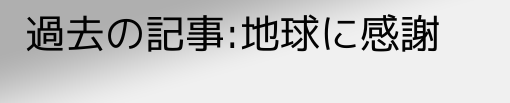過去の記事:地球に感謝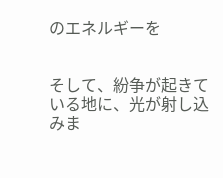のエネルギーを


そして、紛争が起きている地に、光が射し込みま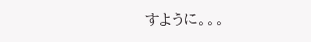すように。。。